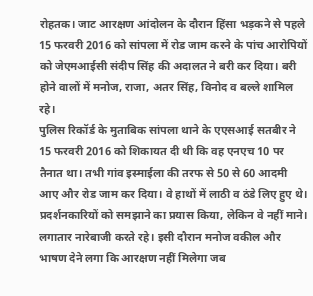रोहतक। जाट आरक्षण आंदोलन के दौरान हिंसा भड़कने से पहले 15 फरवरी 2016 को सांपला में रोड जाम करने के पांच आरोपियों को जेएमआईसी संदीप सिंह की अदालत ने बरी कर दिया। बरी होने वालों में मनोज, राजा, अतर सिंह, विनोद व बल्ले शामिल रहे।
पुलिस रिकॉर्ड के मुताबिक सांपला थाने के एएसआई सतबीर ने 15 फरवरी 2016 को शिकायत दी थी कि वह एनएच 10 पर तैनात था। तभी गांव इस्माईला की तरफ से 50 से 60 आदमी आए और रोड जाम कर दिया। वे हाथों में लाठी व ठंडे लिए हुए थे। प्रदर्शनकारियों को समझाने का प्रयास किया, लेकिन वे नहीं माने। लगातार नारेबाजी करते रहे। इसी दौरान मनोज वकील और भाषण देने लगा कि आरक्षण नहीं मिलेगा जब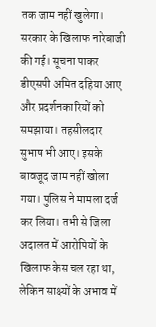तक जाम नहीं खुलेगा। सरकार के खिलाफ नारेबाजी की गई। सूचना पाकर डीएसपी अमित दहिया आए और प्रदर्शनकारियों को समझाया। तहसीलदार सुभाष भी आए। इसके बावजूद जाम नहीं खोला गया। पुलिस ने मामला दर्ज कर लिया। तभी से जिला अदालत में आरोपियों के खिलाफ केस चल रहा था, लेकिन साक्ष्यों के अभाव में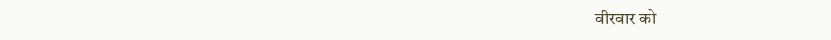वीरवार को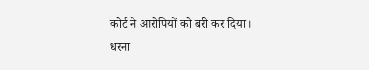कोर्ट ने आरोपियों को बरी कर दिया।
धरना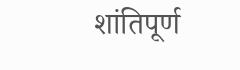शांतिपूर्ण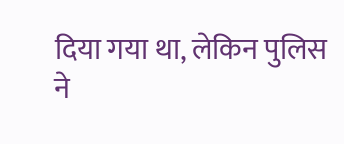दिया गया था, लेकिन पुलिस ने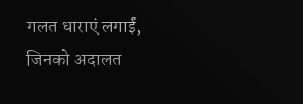गलत धाराएं लगाईं, जिनको अदालत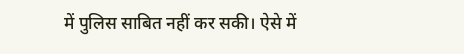में पुलिस साबित नहीं कर सकी। ऐसे में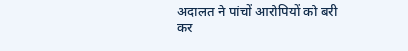अदालत ने पांचों आरोपियों को बरी कर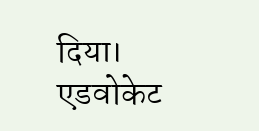दिया।
एडवोकेट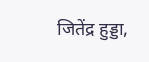जितेंद्र हुड्डा,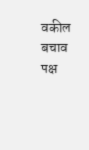वकील बचाव पक्ष